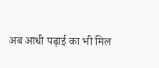अब आधी पढ़ाई का भी मिल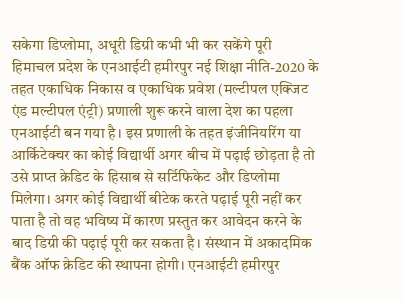सकेगा डिप्लोमा, अधूरी डिग्री कभी भी कर सकेंगे पूरी
हिमाचल प्रदेश के एनआईटी हमीरपुर नई शिक्षा नीति-2020 के तहत एकाधिक निकास व एकाधिक प्रवेश (मल्टीपल एक्जिट एंड मल्टीपल एंट्री) प्रणाली शुरू करने वाला देश का पहला एनआईटी बन गया है। इस प्रणाली के तहत इंजीनियरिंग या आर्किटेक्चर का कोई विद्यार्थी अगर बीच में पढ़ाई छोड़ता है तो उसे प्राप्त क्रेडिट के हिसाब से सर्टिफिकेट और डिप्लोमा मिलेगा। अगर कोई विद्यार्थी बीटेक करते पढ़ाई पूरी नहीं कर पाता है तो वह भविष्य में कारण प्रस्तुत कर आवेदन करने के बाद डिग्री की पढ़ाई पूरी कर सकता है। संस्थान में अकादमिक बैंक ऑफ क्रेडिट की स्थापना होगी। एनआईटी हमीरपुर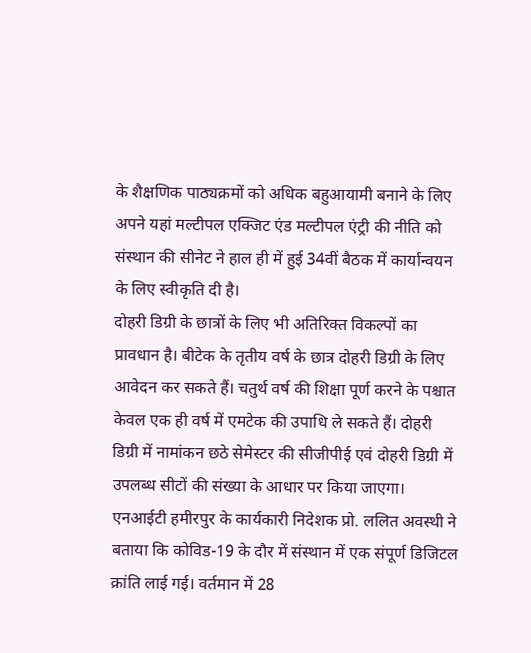के शैक्षणिक पाठ्यक्रमों को अधिक बहुआयामी बनाने के लिए अपने यहां मल्टीपल एक्जिट एंड मल्टीपल एंट्री की नीति को संस्थान की सीनेट ने हाल ही में हुई 34वीं बैठक में कार्यान्वयन के लिए स्वीकृति दी है।
दोहरी डिग्री के छात्रों के लिए भी अतिरिक्त विकल्पों का प्रावधान है। बीटेक के तृतीय वर्ष के छात्र दोहरी डिग्री के लिए आवेदन कर सकते हैं। चतुर्थ वर्ष की शिक्षा पूर्ण करने के पश्चात केवल एक ही वर्ष में एमटेक की उपाधि ले सकते हैं। दोहरी डिग्री में नामांकन छठे सेमेस्टर की सीजीपीई एवं दोहरी डिग्री में उपलब्ध सीटों की संख्या के आधार पर किया जाएगा। एनआईटी हमीरपुर के कार्यकारी निदेशक प्रो. ललित अवस्थी ने बताया कि कोविड-19 के दौर में संस्थान में एक संपूर्ण डिजिटल क्रांति लाई गई। वर्तमान में 28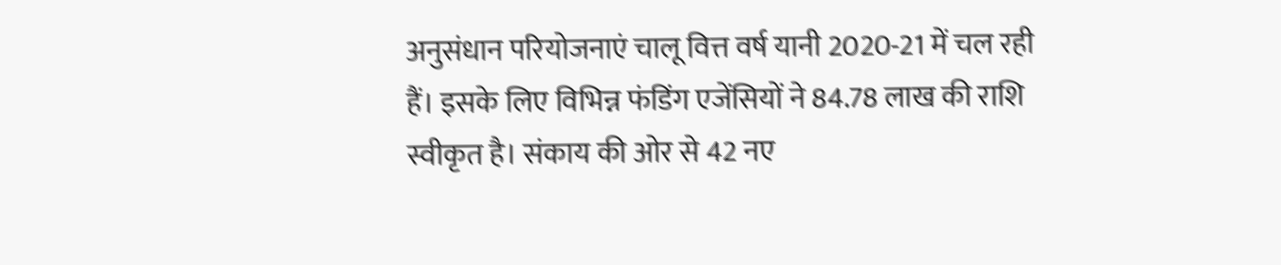अनुसंधान परियोजनाएं चालू वित्त वर्ष यानी 2020-21 में चल रही हैं। इसके लिए विभिन्न फंडिंग एजेंसियों ने 84.78 लाख की राशि स्वीकृत है। संकाय की ओर से 42 नए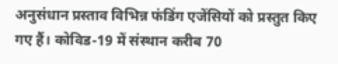अनुसंधान प्रस्ताव विभिन्न फंडिंग एजेंसियों को प्रस्तुत किए गए हैं। कोविड-19 में संस्थान करीब 70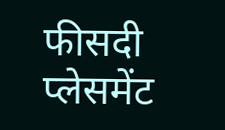फीसदी प्लेसमेंट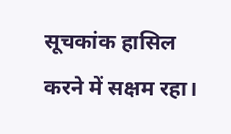सूचकांक हासिल करने में सक्षम रहा।